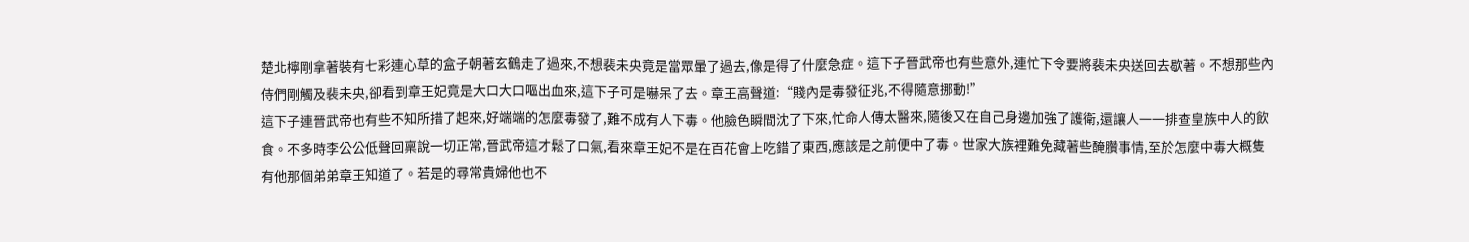楚北檸剛拿著裝有七彩連心草的盒子朝著玄鶴走了過來,不想裴未央竟是當眾暈了過去,像是得了什麼急症。這下子晉武帝也有些意外,連忙下令要將裴未央送回去歇著。不想那些內侍們剛觸及裴未央,卻看到章王妃竟是大口大口嘔出血來,這下子可是嚇呆了去。章王高聲道:“賤內是毒發征兆,不得隨意挪動!”
這下子連晉武帝也有些不知所措了起來,好端端的怎麼毒發了,難不成有人下毒。他臉色瞬間沈了下來,忙命人傳太醫來,隨後又在自己身邊加強了護衛,還讓人一一排查皇族中人的飲食。不多時李公公低聲回稟說一切正常,晉武帝這才鬆了口氣,看來章王妃不是在百花會上吃錯了東西,應該是之前便中了毒。世家大族裡難免藏著些醃臢事情,至於怎麼中毒大概隻有他那個弟弟章王知道了。若是的尋常貴婦他也不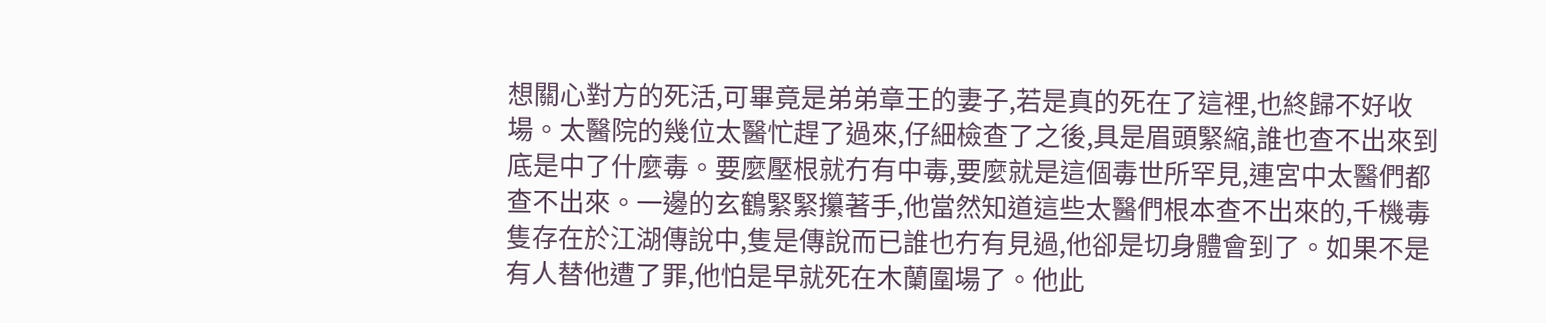想關心對方的死活,可畢竟是弟弟章王的妻子,若是真的死在了這裡,也終歸不好收場。太醫院的幾位太醫忙趕了過來,仔細檢查了之後,具是眉頭緊縮,誰也查不出來到底是中了什麼毒。要麼壓根就冇有中毒,要麼就是這個毒世所罕見,連宮中太醫們都查不出來。一邊的玄鶴緊緊攥著手,他當然知道這些太醫們根本查不出來的,千機毒隻存在於江湖傳說中,隻是傳說而已誰也冇有見過,他卻是切身體會到了。如果不是有人替他遭了罪,他怕是早就死在木蘭圍場了。他此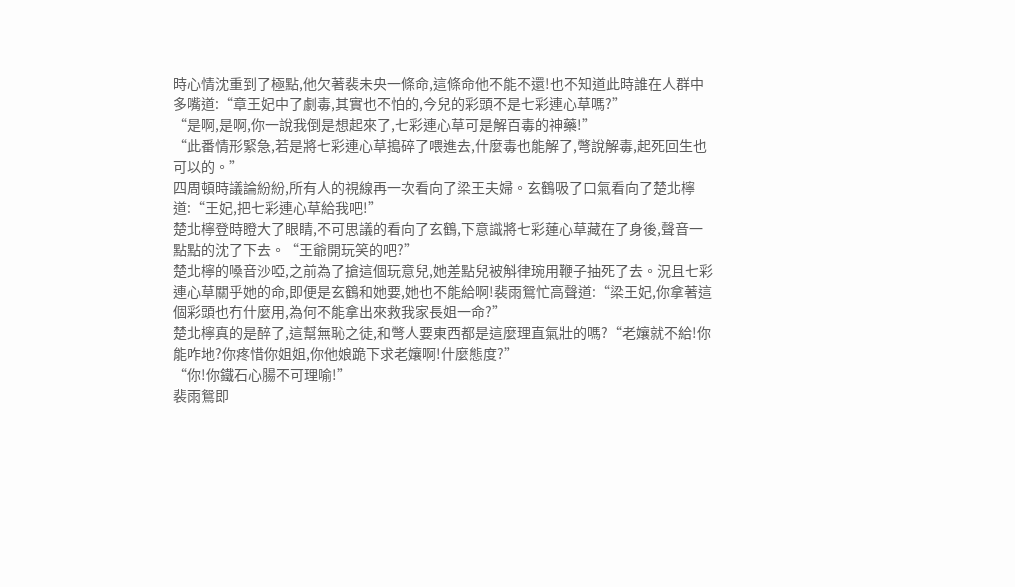時心情沈重到了極點,他欠著裴未央一條命,這條命他不能不還!也不知道此時誰在人群中多嘴道:“章王妃中了劇毒,其實也不怕的,今兒的彩頭不是七彩連心草嗎?”
“是啊,是啊,你一說我倒是想起來了,七彩連心草可是解百毒的神藥!”
“此番情形緊急,若是將七彩連心草搗碎了喂進去,什麼毒也能解了,彆說解毒,起死回生也可以的。”
四周頓時議論紛紛,所有人的視線再一次看向了梁王夫婦。玄鶴吸了口氣看向了楚北檸道:“王妃,把七彩連心草給我吧!”
楚北檸登時瞪大了眼睛,不可思議的看向了玄鶴,下意識將七彩蓮心草藏在了身後,聲音一點點的沈了下去。“王爺開玩笑的吧?”
楚北檸的嗓音沙啞,之前為了搶這個玩意兒,她差點兒被斛律琬用鞭子抽死了去。況且七彩連心草關乎她的命,即便是玄鶴和她要,她也不能給啊!裴雨鴛忙高聲道:“梁王妃,你拿著這個彩頭也冇什麼用,為何不能拿出來救我家長姐一命?”
楚北檸真的是醉了,這幫無恥之徒,和彆人要東西都是這麼理直氣壯的嗎?“老孃就不給!你能咋地?你疼惜你姐姐,你他娘跪下求老孃啊!什麼態度?”
“你!你鐵石心腸不可理喻!”
裴雨鴛即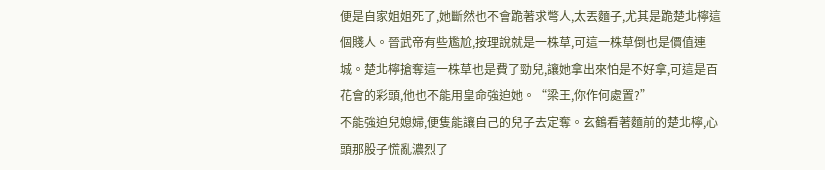便是自家姐姐死了,她斷然也不會跪著求彆人,太丟麵子,尤其是跪楚北檸這個賤人。晉武帝有些尷尬,按理說就是一株草,可這一株草倒也是價值連城。楚北檸搶奪這一株草也是費了勁兒,讓她拿出來怕是不好拿,可這是百花會的彩頭,他也不能用皇命強迫她。“梁王,你作何處置?”
不能強迫兒媳婦,便隻能讓自己的兒子去定奪。玄鶴看著麵前的楚北檸,心頭那股子慌亂濃烈了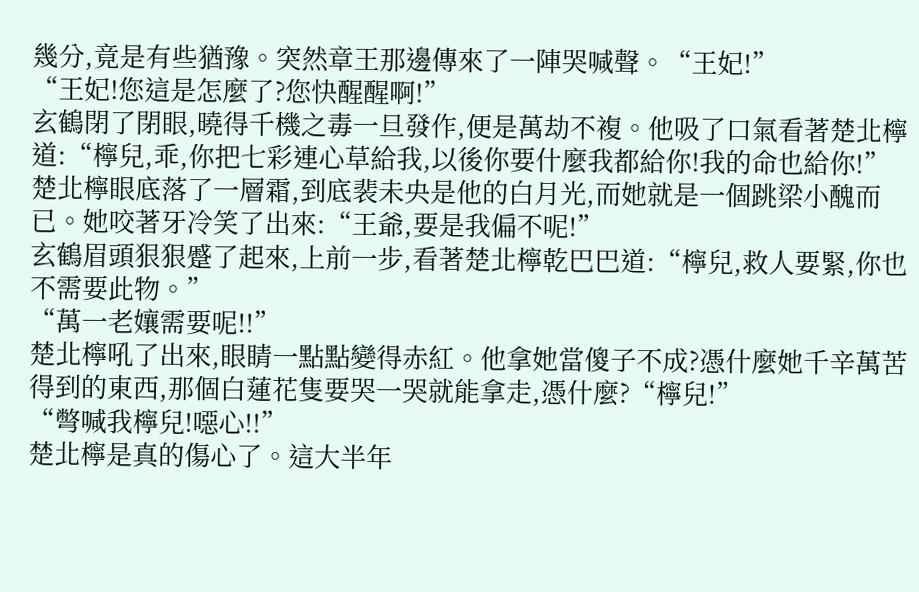幾分,竟是有些猶豫。突然章王那邊傳來了一陣哭喊聲。“王妃!”
“王妃!您這是怎麼了?您快醒醒啊!”
玄鶴閉了閉眼,曉得千機之毒一旦發作,便是萬劫不複。他吸了口氣看著楚北檸道:“檸兒,乖,你把七彩連心草給我,以後你要什麼我都給你!我的命也給你!”
楚北檸眼底落了一層霜,到底裴未央是他的白月光,而她就是一個跳梁小醜而已。她咬著牙冷笑了出來:“王爺,要是我偏不呢!”
玄鶴眉頭狠狠蹙了起來,上前一步,看著楚北檸乾巴巴道:“檸兒,救人要緊,你也不需要此物。”
“萬一老孃需要呢!!”
楚北檸吼了出來,眼睛一點點變得赤紅。他拿她當傻子不成?憑什麼她千辛萬苦得到的東西,那個白蓮花隻要哭一哭就能拿走,憑什麼?“檸兒!”
“彆喊我檸兒!噁心!!”
楚北檸是真的傷心了。這大半年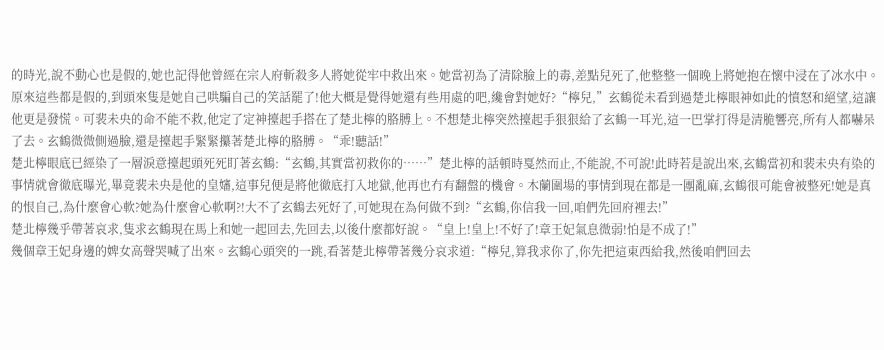的時光,說不動心也是假的,她也記得他曾經在宗人府斬殺多人將她從牢中救出來。她當初為了清除臉上的毒,差點兒死了,他整整一個晚上將她抱在懷中浸在了冰水中。原來這些都是假的,到頭來隻是她自己哄騙自己的笑話罷了!他大概是覺得她還有些用處的吧,纔會對她好?“檸兒,”玄鶴從未看到過楚北檸眼神如此的憤怒和絕望,這讓他更是發慌。可裴未央的命不能不救,他定了定神擡起手搭在了楚北檸的胳膊上。不想楚北檸突然擡起手狠狠給了玄鶴一耳光,這一巴掌打得是清脆響亮,所有人都嚇呆了去。玄鶴微微側過臉,還是擡起手緊緊攥著楚北檸的胳膊。“乖!聽話!”
楚北檸眼底已經染了一層淚意擡起頭死死盯著玄鶴:“玄鶴,其實當初救你的……”楚北檸的話頓時戛然而止,不能說,不可說!此時若是說出來,玄鶴當初和裴未央有染的事情就會徹底曝光,畢竟裴未央是他的皇嬸,這事兒便是將他徹底打入地獄,他再也冇有翻盤的機會。木蘭圍場的事情到現在都是一團亂麻,玄鶴很可能會被整死!她是真的恨自己,為什麼會心軟?她為什麼會心軟啊?!大不了玄鶴去死好了,可她現在為何做不到?“玄鶴,你信我一回,咱們先回府裡去!”
楚北檸幾乎帶著哀求,隻求玄鶴現在馬上和她一起回去,先回去,以後什麼都好說。“皇上!皇上!不好了!章王妃氣息微弱!怕是不成了!”
幾個章王妃身邊的婢女高聲哭喊了出來。玄鶴心頭突的一跳,看著楚北檸帶著幾分哀求道:“檸兒,算我求你了,你先把這東西給我,然後咱們回去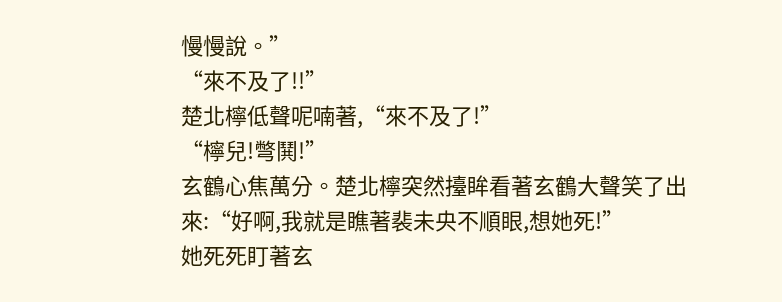慢慢說。”
“來不及了!!”
楚北檸低聲呢喃著,“來不及了!”
“檸兒!彆鬨!”
玄鶴心焦萬分。楚北檸突然擡眸看著玄鶴大聲笑了出來:“好啊,我就是瞧著裴未央不順眼,想她死!”
她死死盯著玄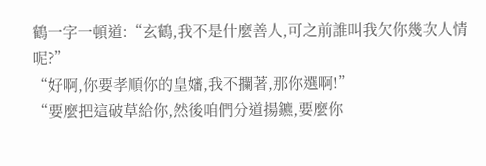鶴一字一頓道:“玄鶴,我不是什麼善人,可之前誰叫我欠你幾次人情呢?”
“好啊,你要孝順你的皇嬸,我不攔著,那你選啊!”
“要麼把這破草給你,然後咱們分道揚鑣,要麼你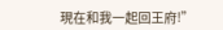現在和我一起回王府!”